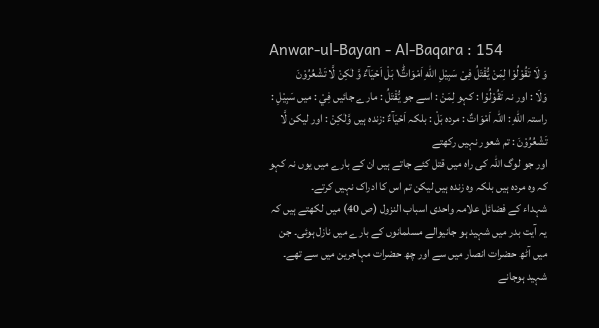Anwar-ul-Bayan - Al-Baqara : 154
وَ لَا تَقُوْلُوْا لِمَنْ یُّقْتَلُ فِیْ سَبِیْلِ اللّٰهِ اَمْوَاتٌ١ؕ بَلْ اَحْیَآءٌ وَّ لٰكِنْ لَّا تَشْعُرُوْنَ
وَلَا : اور نہ تَقُوْلُوْا : کہو لِمَنْ : اسے جو يُّقْتَلُ : مارے جائیں فِيْ : میں سَبِيْلِ : راستہ اللّٰهِ : اللہ اَمْوَاتٌ : مردہ بَلْ : بلکہ اَحْيَآءٌ :زندہ ہیں وَّلٰكِنْ : اور لیکن لَّا تَشْعُرُوْنَ : تم شعور نہیں رکھتے
اور جو لوگ اللہ کی راہ میں قتل کئے جاتے ہیں ان کے بارے میں یوں نہ کہو کہ وہ مردہ ہیں بلکہ وہ زندہ ہیں لیکن تم اس کا ادراک نہیں کرتے۔
شہداء کے فضائل علامہ واحدی اسباب النزول (ص 40) میں لکھتے ہیں کہ یہ آیت بدر میں شہید ہو جانیوالے مسلمانوں کے بارے میں نازل ہوئی۔ جن میں آٹھ حضرات انصار میں سے اور چھ حضرات مہاجرین میں سے تھے۔ شہید ہوجانے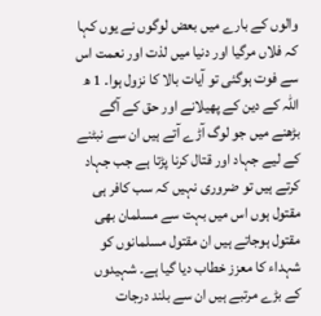والوں کے بارے میں بعض لوگوں نے یوں کہا کہ فلاں مرگیا اور دنیا میں لذت اور نعمت اس سے فوت ہوگئی تو آیات بالا کا نزول ہوا۔ 1 ھ اللہ کے دین کے پھیلانے اور حق کے آگے بڑھنے میں جو لوگ آڑے آتے ہیں ان سے نبٹنے کے لیے جہاد اور قتال کرنا پڑتا ہے جب جہاد کرتے ہیں تو ضروری نہیں کہ سب کافر ہی مقتول ہوں اس میں بہت سے مسلمان بھی مقتول ہوجاتے ہیں ان مقتول مسلمانوں کو شہداء کا معزز خطاب دیا گیا ہے۔ شہیدوں کے بڑے مرتبے ہیں ان سے بلند درجات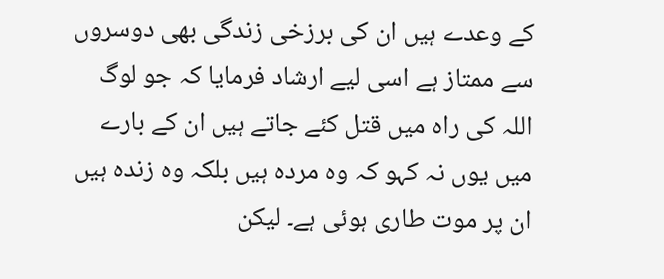کے وعدے ہیں ان کی برزخی زندگی بھی دوسروں سے ممتاز ہے اسی لیے ارشاد فرمایا کہ جو لوگ اللہ کی راہ میں قتل کئے جاتے ہیں ان کے بارے میں یوں نہ کہو کہ وہ مردہ ہیں بلکہ وہ زندہ ہیں ان پر موت طاری ہوئی ہے۔ لیکن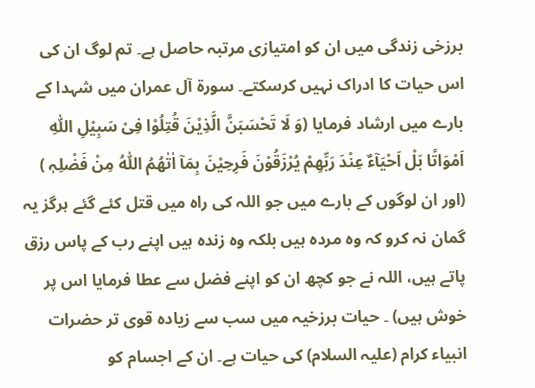برزخی زندگی میں ان کو امتیازی مرتبہ حاصل ہے۔ تم لوگ ان کی اس حیات کا ادراک نہیں کرسکتے۔ سورة آل عمران میں شہدا کے بارے میں ارشاد فرمایا (وَ لَا تَحْسَبَنَّ الَّذِیْنَ قُتِلُوْا فِیْ سَبِیْلِ اللّٰہِ اَمْوَاتًا بَلْ اَحْیَآءٌ عِنْدَ رَبِّھِمْ یُرْزَقُوْنَ فَرِحِیْنَ بِمَآ اٰتٰھُمُ اللّٰہُ مِنْ فَضْلِہٖ ) (اور ان لوگوں کے بارے میں جو اللہ کی راہ میں قتل کئے گئے ہرگز یہ گمان نہ کرو کہ وہ مردہ ہیں بلکہ وہ زندہ ہیں اپنے رب کے پاس رزق پاتے ہیں، اللہ نے جو کچھ ان کو اپنے فضل سے عطا فرمایا اس پر خوش ہیں) ۔ حیات برزخیہ میں سب سے زیادہ قوی تر حضرات انبیاء کرام (علیہ السلام) کی حیات ہے۔ ان کے اجسام کو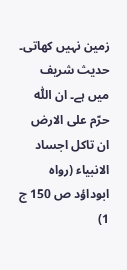زمین نہیں کھاتی۔ حدیث شریف میں ہے۔ ان اللّٰہ حرّم علی الارض ان تاکل اجساد الانبیاء (رواہ ابوداؤد ص 150 ج 1)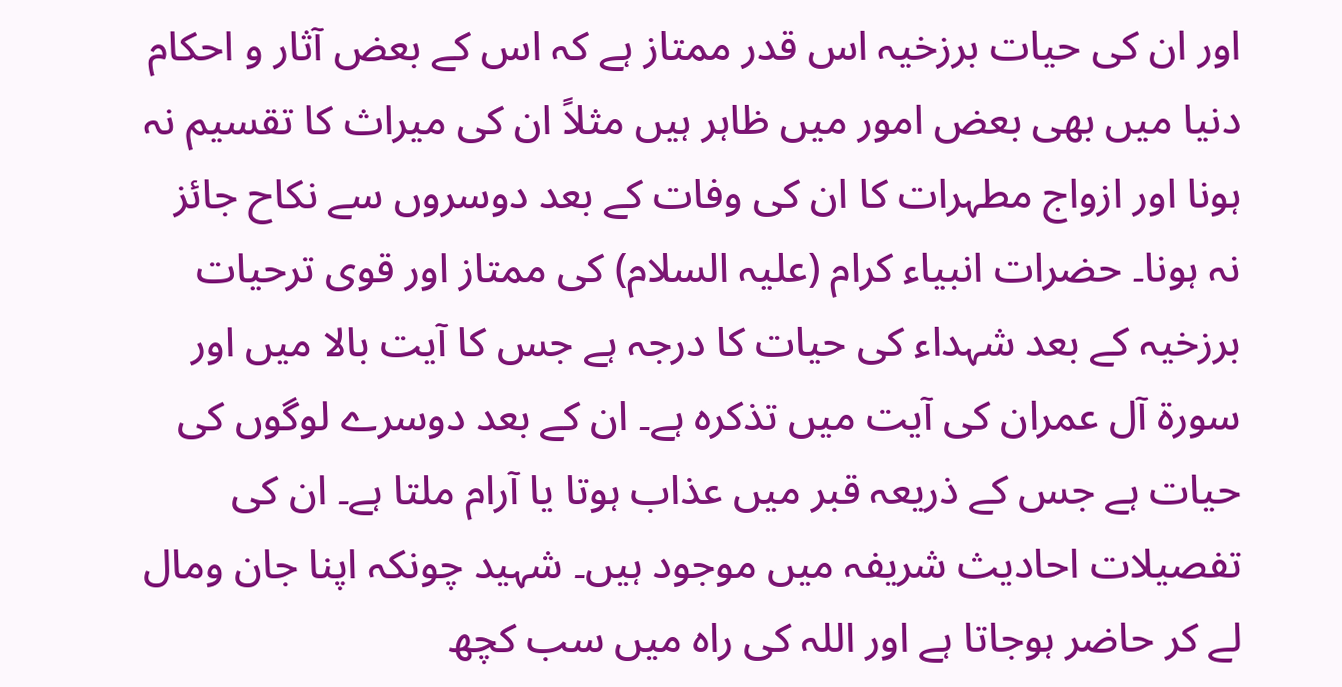اور ان کی حیات برزخیہ اس قدر ممتاز ہے کہ اس کے بعض آثار و احکام دنیا میں بھی بعض امور میں ظاہر ہیں مثلاً ان کی میراث کا تقسیم نہ ہونا اور ازواج مطہرات کا ان کی وفات کے بعد دوسروں سے نکاح جائز نہ ہونا۔ حضرات انبیاء کرام (علیہ السلام) کی ممتاز اور قوی ترحیات برزخیہ کے بعد شہداء کی حیات کا درجہ ہے جس کا آیت بالا میں اور سورة آل عمران کی آیت میں تذکرہ ہے۔ ان کے بعد دوسرے لوگوں کی حیات ہے جس کے ذریعہ قبر میں عذاب ہوتا یا آرام ملتا ہے۔ ان کی تفصیلات احادیث شریفہ میں موجود ہیں۔ شہید چونکہ اپنا جان ومال لے کر حاضر ہوجاتا ہے اور اللہ کی راہ میں سب کچھ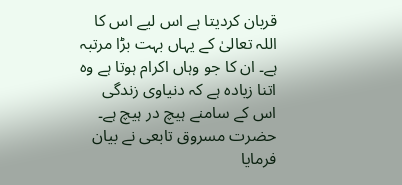قربان کردیتا ہے اس لیے اس کا اللہ تعالیٰ کے یہاں بہت بڑا مرتبہ ہے۔ ان کا جو وہاں اکرام ہوتا ہے وہ اتنا زیادہ ہے کہ دنیاوی زندگی اس کے سامنے ہیچ در ہیچ ہے۔ حضرت مسروق تابعی نے بیان فرمایا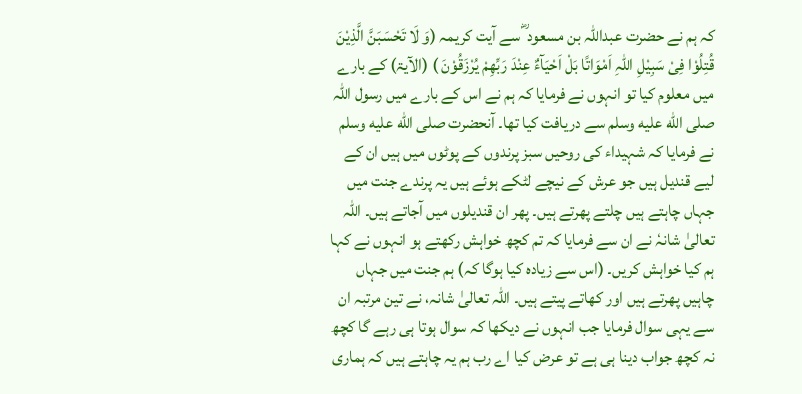کہ ہم نے حضرت عبداللہ بن مسعود ؓ سے آیت کریمہ (وَ لَا تَحْسَبَنَّ الَّذِیْنَ قُتِلُوْا فِیْ سَبِیْلِ اللّٰہِ اَمْوَاتًا بَلْ اَحْیَآءٌ عِنْدَ رَبِّھِمْ یُرْزَقُوْنَ ) (الآیۃ) کے بارے میں معلوم کیا تو انہوں نے فرمایا کہ ہم نے اس کے بارے میں رسول اللہ صلى الله عليه وسلم سے دریافت کیا تھا۔ آنحضرت صلى الله عليه وسلم نے فرمایا کہ شہیداء کی روحیں سبز پرندوں کے پوٹوں میں ہیں ان کے لیے قندیل ہیں جو عرش کے نیچے لٹکے ہوئے ہیں یہ پرندے جنت میں جہاں چاہتے ہیں چلتے پھرتے ہیں۔ پھر ان قندیلوں میں آجاتے ہیں۔ اللہ تعالیٰ شانہٗ نے ان سے فرمایا کہ تم کچھ خواہش رکھتے ہو انہوں نے کہا ہم کیا خواہش کریں۔ (اس سے زیادہ کیا ہوگا کہ) ہم جنت میں جہاں چاہیں پھرتے ہیں اور کھاتے پیتے ہیں۔ اللہ تعالیٰ شانہ، نے تین مرتبہ ان سے یہی سوال فرمایا جب انہوں نے دیکھا کہ سوال ہوتا ہی رہے گا کچھ نہ کچھ جواب دینا ہی ہے تو عرض کیا اے رب ہم یہ چاہتے ہیں کہ ہماری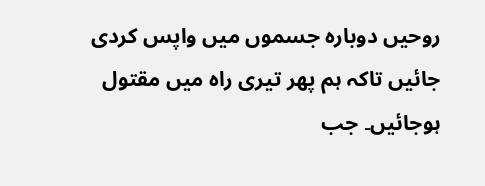روحیں دوبارہ جسموں میں واپس کردی جائیں تاکہ ہم پھر تیری راہ میں مقتول ہوجائیں۔ جب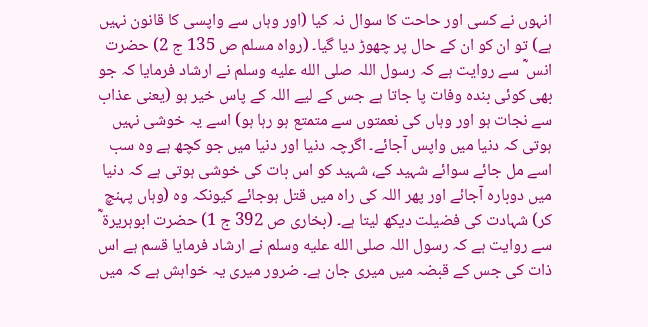انہوں نے کسی اور حاحت کا سوال نہ کیا (اور وہاں سے واپسی کا قانون نہیں ہے) تو ان کو ان کے حال پر چھوڑ دیا گیا۔ (رواہ مسلم ص 135 ج 2) حضرت انس ؓ سے روایت ہے کہ رسول اللہ صلى الله عليه وسلم نے ارشاد فرمایا کہ جو بھی کوئی بندہ وفات پا جاتا ہے جس کے لیے اللہ کے پاس خیر ہو (یعنی عذاب سے نجات ہو اور وہاں کی نعمتوں سے متمتع ہو رہا ہو) اسے یہ خوشی نہیں ہوتی کہ دنیا میں واپس آجائے۔ اگرچہ دنیا اور دنیا میں جو کچھ ہے وہ سب اسے مل جائے سوائے شہید کے، شہید کو اس بات کی خوشی ہوتی ہے کہ دنیا میں دوبارہ آجائے اور پھر اللہ کی راہ میں قتل ہوجائے کیونکہ وہ (وہاں پہنچ کر) شہادت کی فضیلت دیکھ لیتا ہے۔ (بخاری ص 392 ج 1) حضرت ابوہریرۃ ؓ سے روایت ہے کہ رسول اللہ صلى الله عليه وسلم نے ارشاد فرمایا قسم ہے اس ذات کی جس کے قبضہ میں میری جان ہے۔ ضرور میری یہ خواہش ہے کہ میں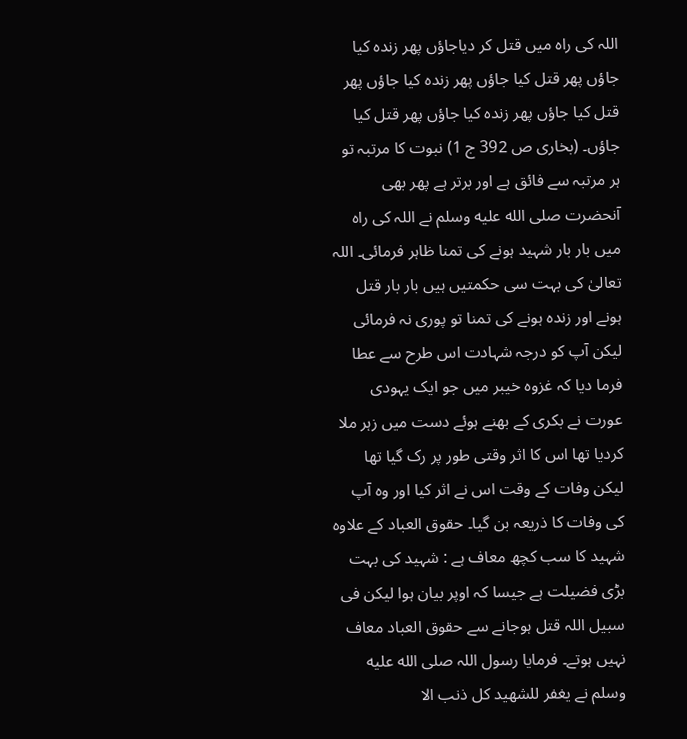اللہ کی راہ میں قتل کر دیاجاؤں پھر زندہ کیا جاؤں پھر قتل کیا جاؤں پھر زندہ کیا جاؤں پھر قتل کیا جاؤں پھر زندہ کیا جاؤں پھر قتل کیا جاؤں۔ (بخاری ص 392 ج 1) نبوت کا مرتبہ تو ہر مرتبہ سے فائق ہے اور برتر ہے پھر بھی آنحضرت صلى الله عليه وسلم نے اللہ کی راہ میں بار بار شہید ہونے کی تمنا ظاہر فرمائی۔ اللہ تعالیٰ کی بہت سی حکمتیں ہیں بار بار قتل ہونے اور زندہ ہونے کی تمنا تو پوری نہ فرمائی لیکن آپ کو درجہ شہادت اس طرح سے عطا فرما دیا کہ غزوہ خیبر میں جو ایک یہودی عورت نے بکری کے بھنے ہوئے دست میں زہر ملا کردیا تھا اس کا اثر وقتی طور پر رک گیا تھا لیکن وفات کے وقت اس نے اثر کیا اور وہ آپ کی وفات کا ذریعہ بن گیا۔ حقوق العباد کے علاوہ شہید کا سب کچھ معاف ہے : شہید کی بہت بڑی فضیلت ہے جیسا کہ اوپر بیان ہوا لیکن فی سبیل اللہ قتل ہوجانے سے حقوق العباد معاف نہیں ہوتے۔ فرمایا رسول اللہ صلى الله عليه وسلم نے یغفر للشھید کل ذنب الا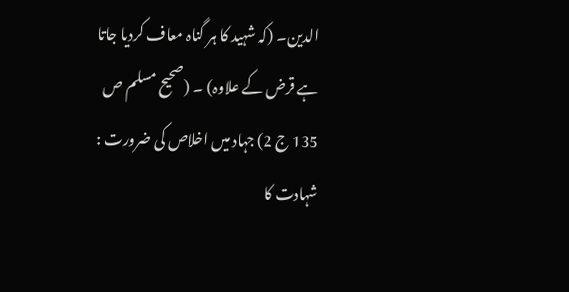الدین۔ (کہ شہید کا ہر گناہ معاف کردیا جاتا ہے قرض کے علاوہ) ۔ (صحیح مسلم ص 135 ج 2) جہاد میں اخلاص کی ضرورت : شہادت کا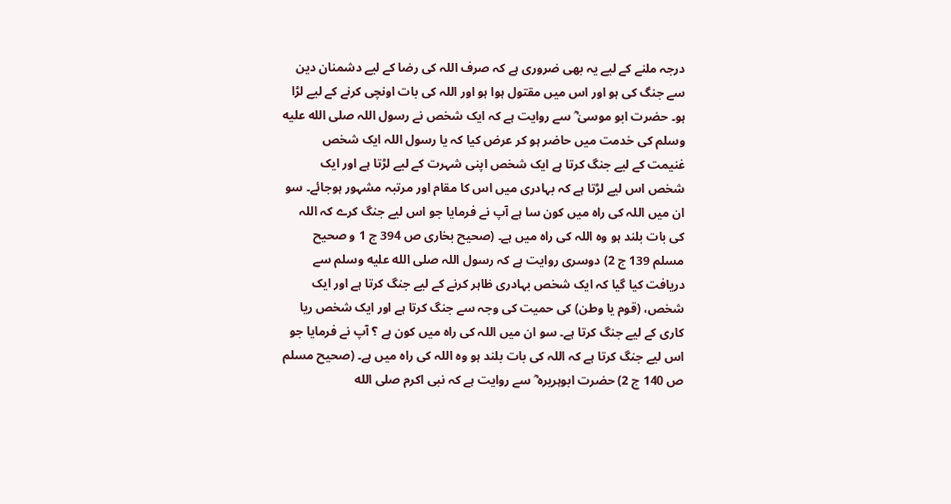درجہ ملنے کے لیے یہ بھی ضروری ہے کہ صرف اللہ کی رضا کے لیے دشمنان دین سے جنگ کی ہو اور اس میں مقتول ہوا ہو اور اللہ کی بات اونچی کرنے کے لیے لڑا ہو۔ حضرت ابو موسیٰ ؓ سے روایت ہے کہ ایک شخص نے رسول اللہ صلى الله عليه وسلم کی خدمت میں حاضر ہو کر عرض کیا کہ یا رسول اللہ ایک شخص غنیمت کے لیے جنگ کرتا ہے ایک شخص اپنی شہرت کے لیے لڑتا ہے اور ایک شخص اس لیے لڑتا ہے کہ بہادری میں اس کا مقام اور مرتبہ مشہور ہوجائے۔ سو ان میں اللہ کی راہ میں کون سا ہے آپ نے فرمایا جو اس لیے جنگ کرے کہ اللہ کی بات بلند ہو وہ اللہ کی راہ میں ہے۔ (صحیح بخاری ص 394 ج 1 و صحیح مسلم 139 ج 2) دوسری روایت ہے کہ رسول اللہ صلى الله عليه وسلم سے دریافت کیا گیا کہ ایک شخص بہادری ظاہر کرنے کے لیے جنگ کرتا ہے اور ایک شخص، (قوم یا وطن) کی حمیت کی وجہ سے جنگ کرتا ہے اور ایک شخص ریا کاری کے لیے جنگ کرتا ہے۔ سو ان میں اللہ کی راہ میں کون ہے ؟ آپ نے فرمایا جو اس لیے جنگ کرتا ہے کہ اللہ کی بات بلند ہو وہ اللہ کی راہ میں ہے۔ (صحیح مسلم ص 140 ج 2) حضرت ابوہریرہ ؓ سے روایت ہے کہ نبی اکرم صلى الله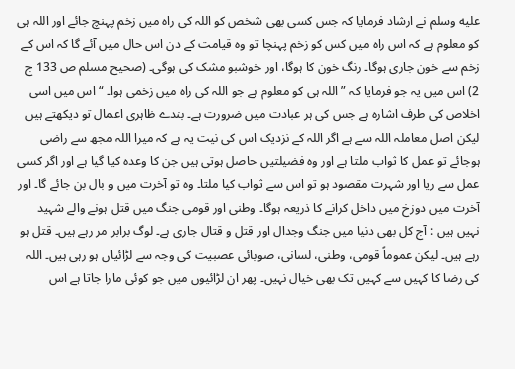عليه وسلم نے ارشاد فرمایا کہ جس کسی بھی شخص کو اللہ کی راہ میں زخم پہنچ جائے اور اللہ ہی کو معلوم ہے کہ اس راہ میں کس کو زخم پہنچا تو وہ قیامت کے دن اس حال میں آئے گا کہ اس کے زخم سے خون جاری ہوگا۔ رنگ خون کا ہوگا، اور خوشبو مشک کی ہوگی۔ (صحیح مسلم ص 133 ج 2) اس میں یہ جو فرمایا کہ ” اللہ ہی کو معلوم ہے جو اللہ کی راہ میں زخمی ہوا۔ “ اس میں اسی اخلاص کی طرف اشارہ ہے جس کی ہر عبادت میں ضرورت ہے۔ بندے ظاہری اعمال تو دیکھتے ہیں لیکن اصل معاملہ اللہ سے ہے اگر اللہ کے نزدیک اس کی نیت یہ ہے کہ میرا اللہ مجھ سے راضی ہوجائے تو عمل کا ثواب ملتا ہے اور وہ فضیلتیں حاصل ہوتی ہیں جن کا وعدہ کیا گیا ہے اور اگر کسی عمل سے ریا اور شہرت مقصود ہو تو اس سے ثواب کیا ملتا۔ وہ تو آخرت میں و بال بن جائے گا۔ اور آخرت میں دوزخ میں داخل کرانے کا ذریعہ ہوگا۔ وطنی اور قومی جنگ میں قتل ہونے والے شہید نہیں ہیں : آج کل بھی دنیا میں جنگ وجدال اور قتل و قتال جاری ہے۔ لوگ برابر مر رہے ہیں۔ قتل ہو رہے ہیں۔ لیکن عموماً قومی، وطنی، لسانی، صوبائی عصبیت کی وجہ سے لڑائیاں ہو رہی ہیں۔ اللہ کی رضا کا کہیں سے کہیں تک بھی خیال نہیں۔ پھر ان لڑائیوں میں جو کوئی مارا جاتا ہے اس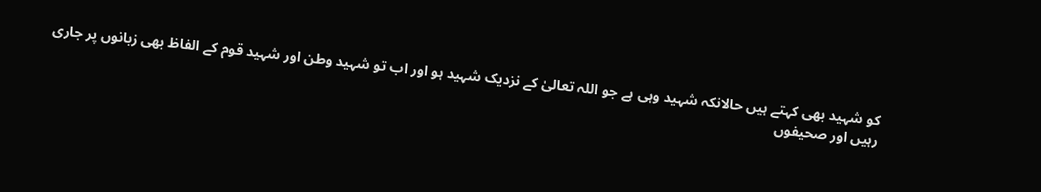کو شہید بھی کہتے ہیں حالانکہ شہید وہی ہے جو اللہ تعالیٰ کے نزدیک شہید ہو اور اب تو شہید وطن اور شہید قوم کے الفاظ بھی زبانوں پر جاری رہیں اور صحیفوں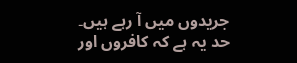جریدوں میں آ رہے ہیں۔ حد یہ ہے کہ کافروں اور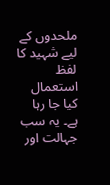ملحدوں کے لیے شہید کا لفظ استعمال کیا جا رہا ہے۔ یہ سب جہالت اور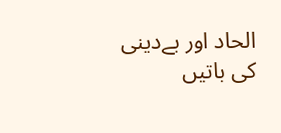الحاد اور بےدینی کی باتیں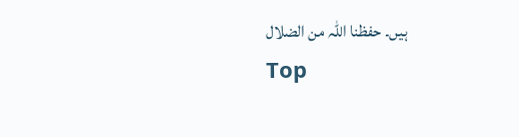ہیں۔ حفظنا اللہ من الضلال
Top